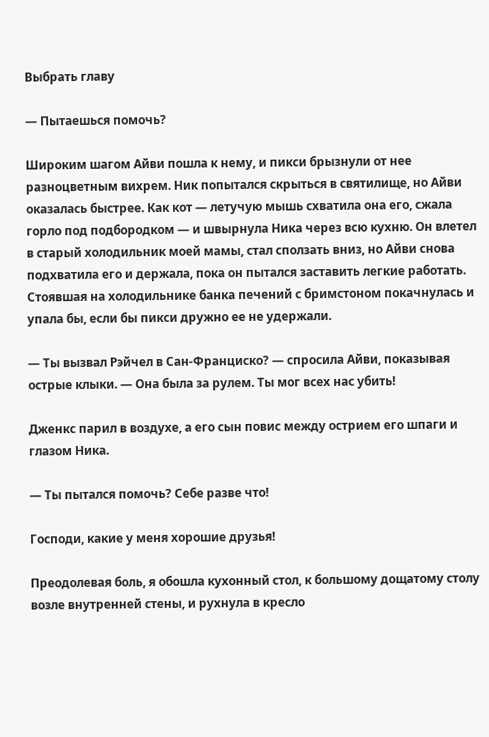Выбрать главу

— Пытаешься помочь?

Широким шагом Айви пошла к нему, и пикси брызнули от нее разноцветным вихрем. Ник попытался скрыться в святилище, но Айви оказалась быстрее. Как кот — летучую мышь схватила она его, сжала горло под подбородком — и швырнула Ника через всю кухню. Он влетел в старый холодильник моей мамы, стал сползать вниз, но Айви снова подхватила его и держала, пока он пытался заставить легкие работать. Стоявшая на холодильнике банка печений с бримстоном покачнулась и упала бы, если бы пикси дружно ее не удержали.

— Ты вызвал Рэйчел в Сан-Франциско? — спросила Айви, показывая острые клыки. — Она была за рулем. Ты мог всех нас убить!

Дженкс парил в воздухе, а его сын повис между острием его шпаги и глазом Ника.

— Ты пытался помочь? Себе разве что!

Господи, какие у меня хорошие друзья!

Преодолевая боль, я обошла кухонный стол, к большому дощатому столу возле внутренней стены, и рухнула в кресло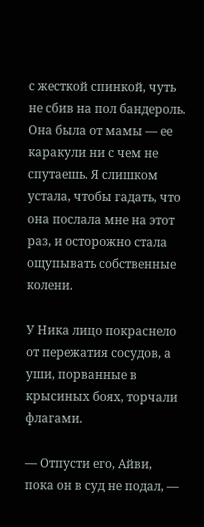с жесткой спинкой, чуть не сбив на пол бандероль. Она была от мамы — ее каракули ни с чем не спутаешь. Я слишком устала, чтобы гадать, что она послала мне на этот раз, и осторожно стала ощупывать собственные колени.

У Ника лицо покраснело от пережатия сосудов, а уши, порванные в крысиных боях, торчали флагами.

— Отпусти его, Айви, пока он в суд не подал, —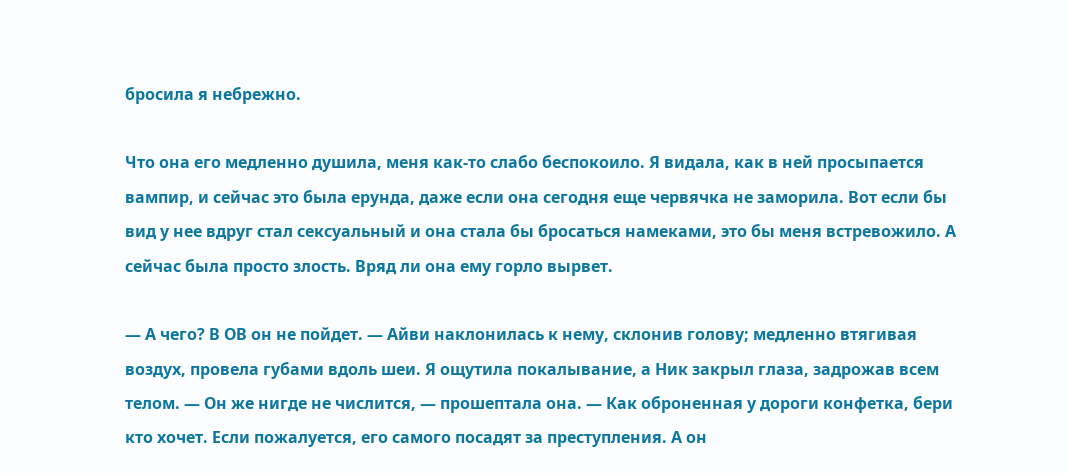бросила я небрежно.

Что она его медленно душила, меня как-то слабо беспокоило. Я видала, как в ней просыпается вампир, и сейчас это была ерунда, даже если она сегодня еще червячка не заморила. Вот если бы вид у нее вдруг стал сексуальный и она стала бы бросаться намеками, это бы меня встревожило. А сейчас была просто злость. Вряд ли она ему горло вырвет.

— А чего? В ОВ он не пойдет. — Айви наклонилась к нему, склонив голову; медленно втягивая воздух, провела губами вдоль шеи. Я ощутила покалывание, а Ник закрыл глаза, задрожав всем телом. — Он же нигде не числится, — прошептала она. — Как оброненная у дороги конфетка, бери кто хочет. Если пожалуется, его самого посадят за преступления. А он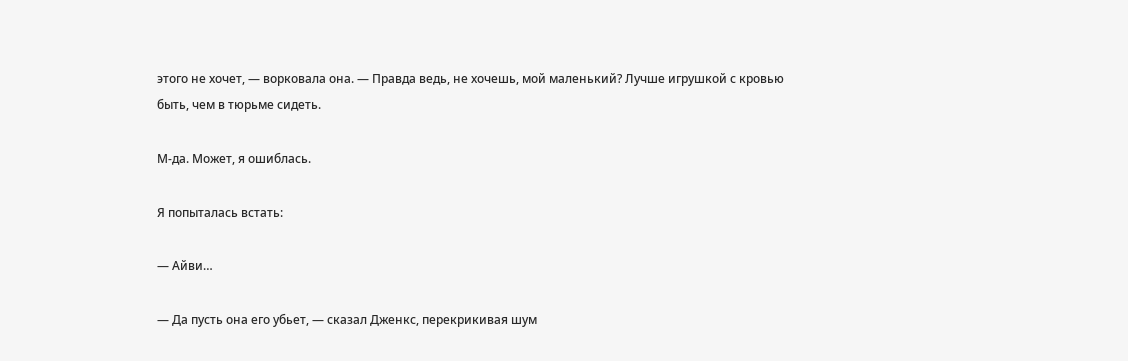этого не хочет, — ворковала она. — Правда ведь, не хочешь, мой маленький? Лучше игрушкой с кровью быть, чем в тюрьме сидеть.

М-да. Может, я ошиблась.

Я попыталась встать:

— Айви…

— Да пусть она его убьет, — сказал Дженкс, перекрикивая шум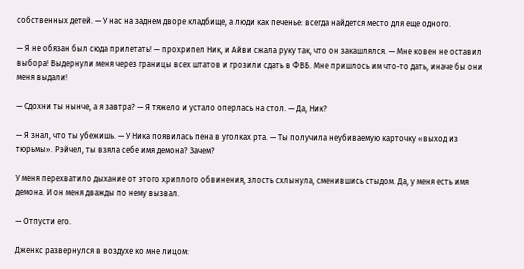собственных детей. — У нас на заднем дворе кладбище, а люди как печенье: всегда найдется место для еще одного.

— Я не обязан был сюда прилетать! — прохрипел Ник, и Айви сжала руку так, что он закашлялся. — Мне ковен не оставил выбора! Выдернули меня через границы всех штатов и грозили сдать в ФВБ. Мне пришлось им что-то дать, иначе бы они меня выдали!

— Сдохни ты нынче, а я завтра? — Я тяжело и устало оперлась на стол. — Да, Ник?

— Я знал, что ты убежишь. — У Ника появилась пена в уголках рта. — Ты получила неубиваемую карточку «выход из тюрьмы». Рэйчел, ты взяла себе имя демона? Зачем?

У меня перехватило дыхание от этого хриплого обвинения, злость схлынула, сменившись стыдом. Да, у меня есть имя демона. И он меня дважды по нему вызвал.

— Отпусти его.

Дженкс развернулся в воздухе ко мне лицом: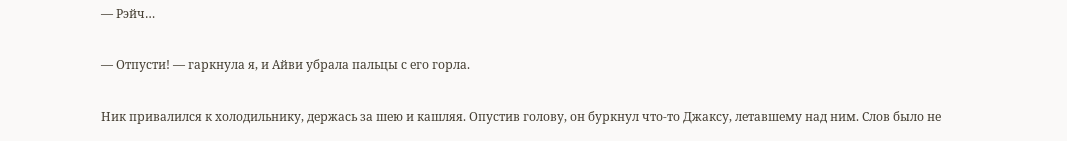— Рэйч…

— Отпусти! — гаркнула я, и Айви убрала пальцы с его горла.

Ник привалился к холодильнику, держась за шею и кашляя. Опустив голову, он буркнул что-то Джаксу, летавшему над ним. Слов было не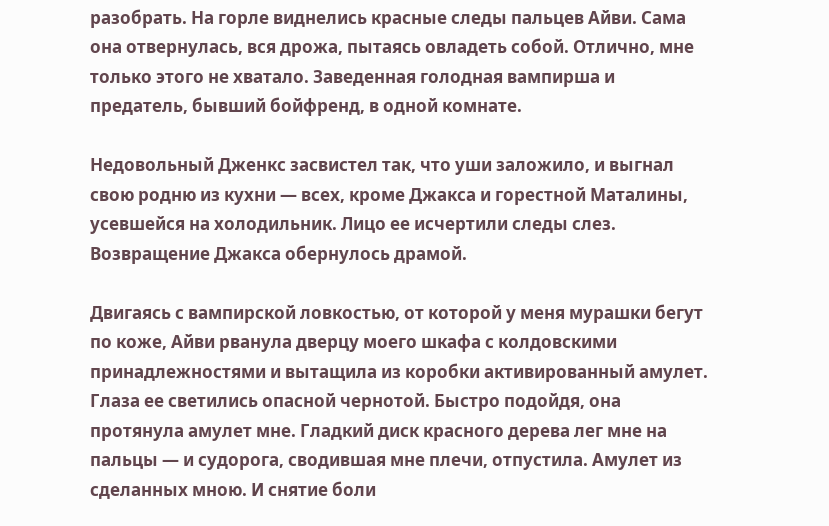разобрать. На горле виднелись красные следы пальцев Айви. Сама она отвернулась, вся дрожа, пытаясь овладеть собой. Отлично, мне только этого не хватало. Заведенная голодная вампирша и предатель, бывший бойфренд, в одной комнате.

Недовольный Дженкс засвистел так, что уши заложило, и выгнал свою родню из кухни — всех, кроме Джакса и горестной Маталины, усевшейся на холодильник. Лицо ее исчертили следы слез. Возвращение Джакса обернулось драмой.

Двигаясь с вампирской ловкостью, от которой у меня мурашки бегут по коже, Айви рванула дверцу моего шкафа с колдовскими принадлежностями и вытащила из коробки активированный амулет. Глаза ее светились опасной чернотой. Быстро подойдя, она протянула амулет мне. Гладкий диск красного дерева лег мне на пальцы — и судорога, сводившая мне плечи, отпустила. Амулет из сделанных мною. И снятие боли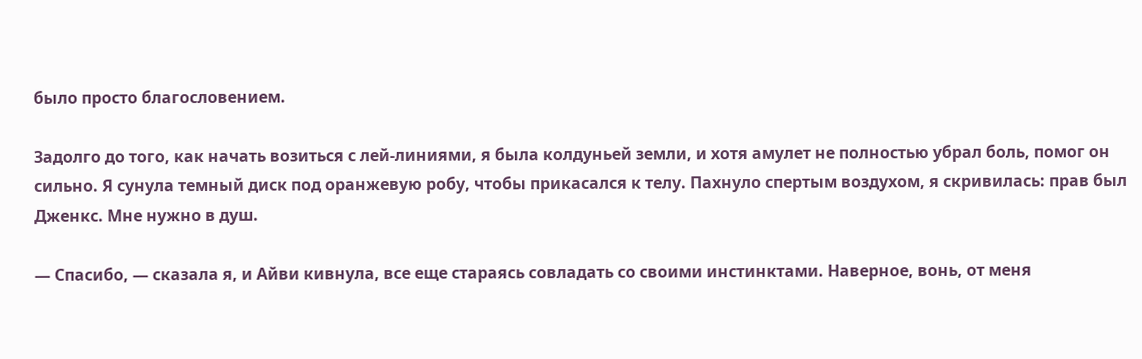было просто благословением.

Задолго до того, как начать возиться с лей-линиями, я была колдуньей земли, и хотя амулет не полностью убрал боль, помог он сильно. Я сунула темный диск под оранжевую робу, чтобы прикасался к телу. Пахнуло спертым воздухом, я скривилась: прав был Дженкс. Мне нужно в душ.

— Спасибо, — сказала я, и Айви кивнула, все еще стараясь совладать со своими инстинктами. Наверное, вонь, от меня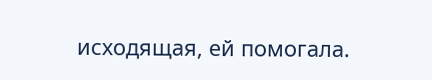исходящая, ей помогала.